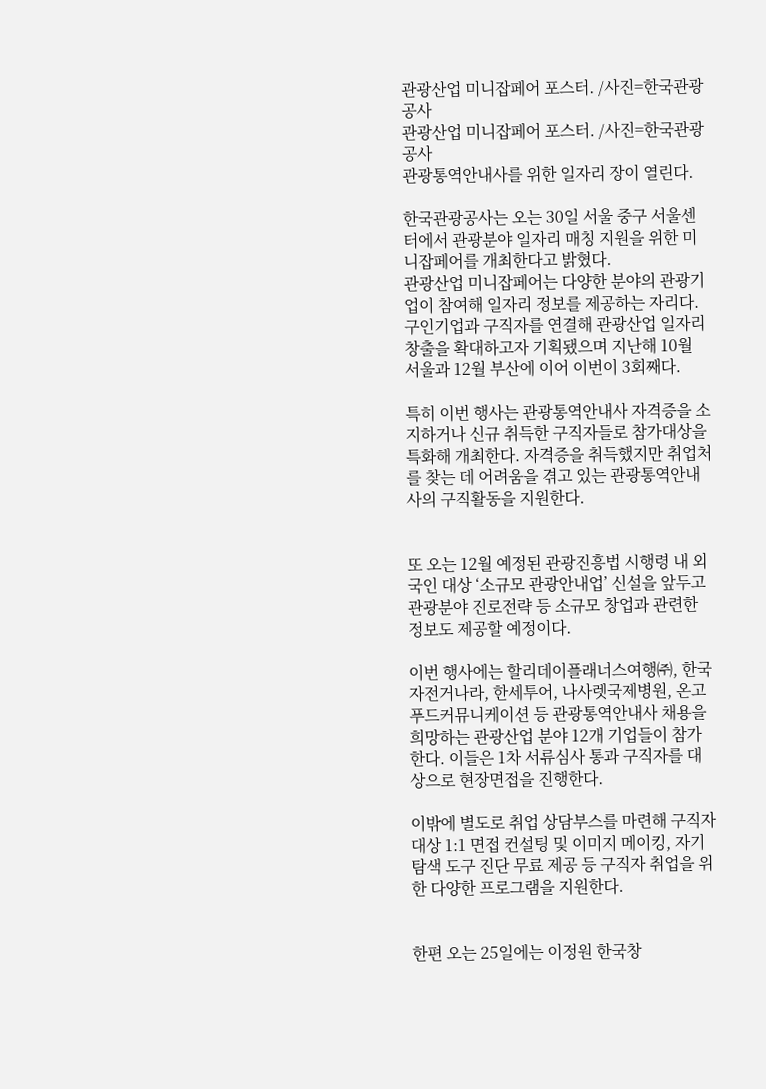관광산업 미니잡페어 포스터. /사진=한국관광공사
관광산업 미니잡페어 포스터. /사진=한국관광공사
관광통역안내사를 위한 일자리 장이 열린다.

한국관광공사는 오는 30일 서울 중구 서울센터에서 관광분야 일자리 매칭 지원을 위한 미니잡페어를 개최한다고 밝혔다.
관광산업 미니잡페어는 다양한 분야의 관광기업이 참여해 일자리 정보를 제공하는 자리다. 구인기업과 구직자를 연결해 관광산업 일자리 창출을 확대하고자 기획됐으며 지난해 10월 서울과 12월 부산에 이어 이번이 3회째다.

특히 이번 행사는 관광통역안내사 자격증을 소지하거나 신규 취득한 구직자들로 참가대상을 특화해 개최한다. 자격증을 취득했지만 취업처를 찾는 데 어려움을 겪고 있는 관광통역안내사의 구직활동을 지원한다.


또 오는 12월 예정된 관광진흥법 시행령 내 외국인 대상 ‘소규모 관광안내업’ 신설을 앞두고 관광분야 진로전략 등 소규모 창업과 관련한 정보도 제공할 예정이다.

이번 행사에는 할리데이플래너스여행㈜, 한국자전거나라, 한세투어, 나사렛국제병원, 온고푸드커뮤니케이션 등 관광통역안내사 채용을 희망하는 관광산업 분야 12개 기업들이 참가한다. 이들은 1차 서류심사 통과 구직자를 대상으로 현장면접을 진행한다.

이밖에 별도로 취업 상담부스를 마련해 구직자 대상 1:1 면접 컨설팅 및 이미지 메이킹, 자기탐색 도구 진단 무료 제공 등 구직자 취업을 위한 다양한 프로그램을 지원한다.


한편 오는 25일에는 이정원 한국창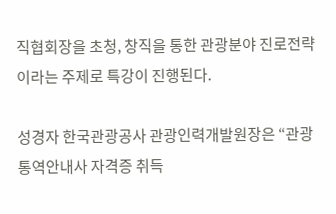직협회장을 초청, 창직을 통한 관광분야 진로전략이라는 주제로 특강이 진행된다.

성경자 한국관광공사 관광인력개발원장은 “관광통역안내사 자격증 취득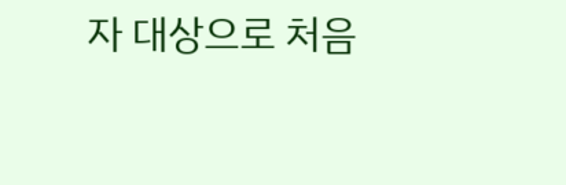자 대상으로 처음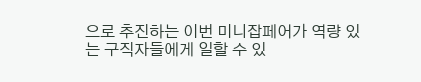으로 추진하는 이번 미니잡페어가 역량 있는 구직자들에게 일할 수 있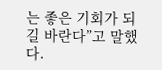는 좋은 기회가 되길 바란다”고 말했다.